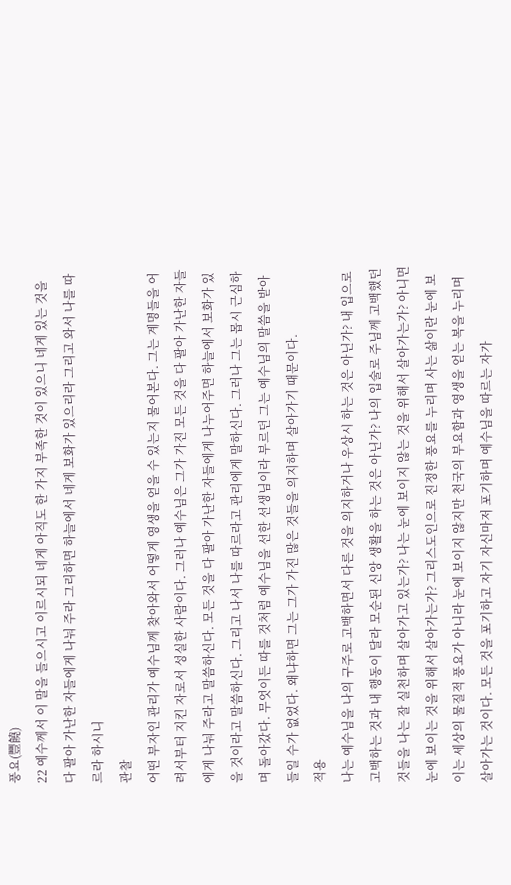풍요(豐饒)
22 예수께서 이 말을 들으시고 이르시되 네게 아직도 한 가지 부족한 것이 있으니 네게 있는 것을 다 팔아 가난한 자들에게 나눠 주라 그리하면 하늘에서 네게 보화가 있으리라 그리고 와서 나를 따르라 하시니
관찰
어떤 부자인 관리가 예수님께 찾아와서 어떻게 영생을 얻을 수 있는지 물어본다. 그는 계명들을 어려서부터 지킨 자로서 성실한 사람이다. 그러나 예수님은 그가 가진 모든 것을 다 팔아 가난한 자들에게 나눠 주라고 말씀하신다. 모든 것을 다 팔아 가난한 자들에게 나누어주면 하늘에서 보화가 있을 것이라고 말씀하신다. 그리고 나서 나를 따르라고 관리에게 말하신다. 그러나 그는 몹시 근심하며 돌아갔다. 무엇이든 따를 것처럼 예수님을 선한 선생님이라 부르던 그는 예수님의 말씀을 받아들일 수가 없었다. 왜냐하면 그는 그가 가진 많은 것들을 의지하며 살아가기 때문이다.
적용
나는 예수님을 나의 구주로 고백하면서 다른 것을 의지하거나 우상시 하는 것은 아닌가? 내 입으로 고백하는 것과 내 행동이 달라 모순된 신앙 생활을 하는 것은 아닌가? 나의 입술로 주님께 고백했던 것들을 나는 잘 실천하며 살아가고 있는가? 나는 눈에 보이지 않는 것을 위해서 살아가는가? 아니면 눈에 보이는 것을 위해서 살아가는가? 그리스도인으로 진정한 풍요를 누리며 사는 삶이란 눈에 보이는 세상의 물질적 풍요가 아니라 눈에 보이지 않지만 천국의 부요함과 영생을 얻는 복을 누리며 살아가는 것이다. 모든 것을 포기하고 자기 자신마저 포기하며 예수님을 따르는 자가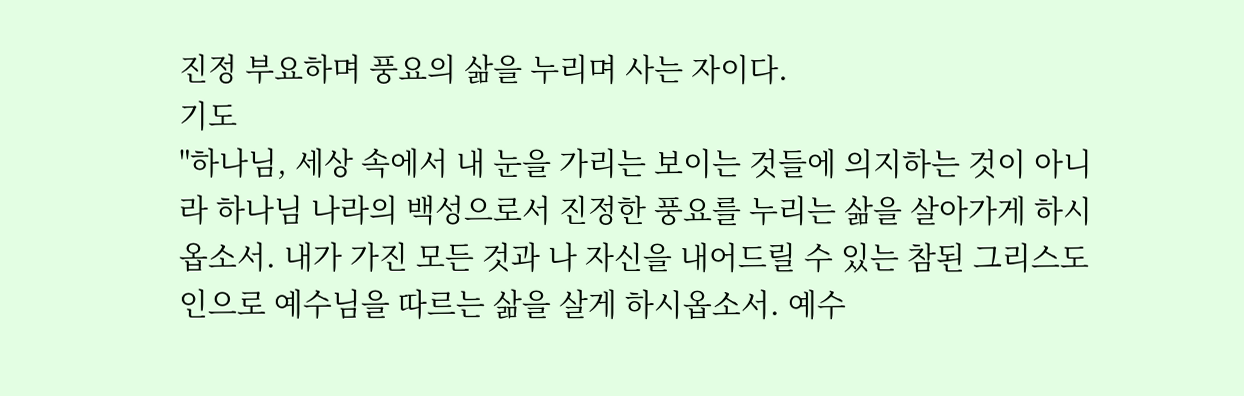진정 부요하며 풍요의 삶을 누리며 사는 자이다.
기도
"하나님, 세상 속에서 내 눈을 가리는 보이는 것들에 의지하는 것이 아니라 하나님 나라의 백성으로서 진정한 풍요를 누리는 삶을 살아가게 하시옵소서. 내가 가진 모든 것과 나 자신을 내어드릴 수 있는 참된 그리스도인으로 예수님을 따르는 삶을 살게 하시옵소서. 예수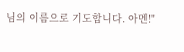님의 이름으로 기도합니다. 아멘!"